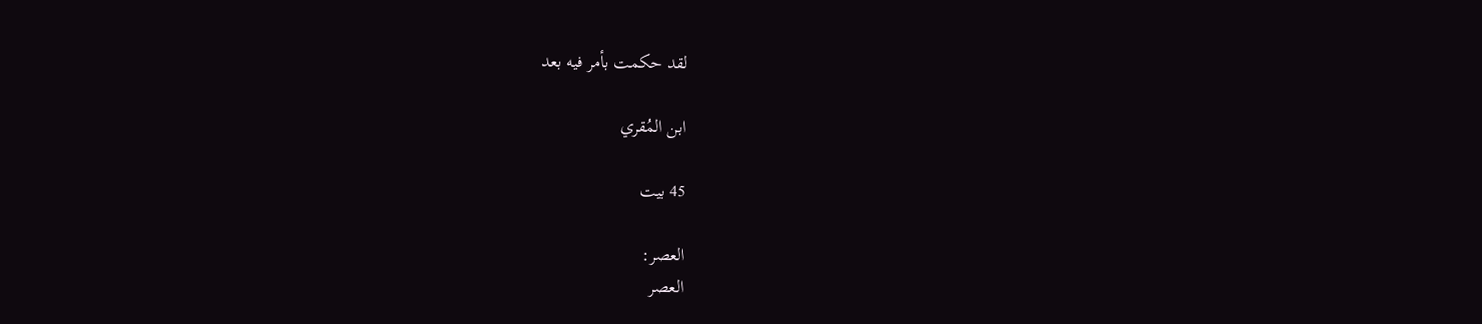لقد حكمت بأمر فيه بعد

ابن المُقري

45 بيت

العصر:
العصر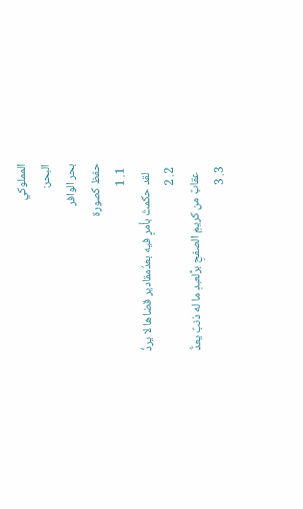المملوكي
البحر:
بحر الوافر
حفظ كصورة
  1. 1
    لقد حكمتَ بأمرٍ فيه بعدُمقادير قضاها لا يردُّ
  2. 2
    عقابٌ من كريمِ الصفحِ برٌّلعبدِ ما له ذنبٌ يعدُّ
  3. 3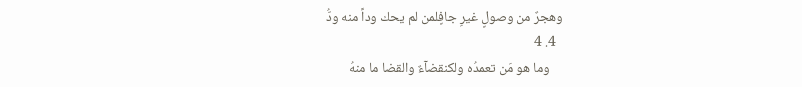وهجرٌ من وصولٍ غيرِ جافٍلمن لم يحك وداً منه ودُّ
  4. 4
    وما هو مَن تعمدُه ولكنقضآءٌ والقضا ما منهُ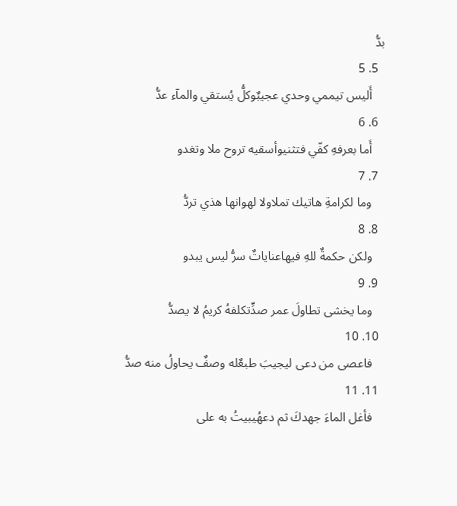بدُّ
  5. 5
    أَليس تيممي وحدي عجيبٌوكلُّ يُستقي والمآء عدُّ
  6. 6
    أَما بعرفهِ كفّي فتثنيوأسقيه تروح ملا وتغدو
  7. 7
    وما لكرامةِ هاتيك تملاولا لهوانها هذي تردُّ
  8. 8
    ولكن حكمةٌ للهِ فيهاعناياتٌ سرُّ ليس يبدو
  9. 9
    وما يخشى تطاولَ عمر صدٍّتكلفهُ كريمُ لا يصدُّ
  10. 10
    فاعصى من دعى ليجيبَ طبعٌله وصفٌ يحاولُ منه صدُّ
  11. 11
    فأغل الماءَ جهدكَ ثم دعهُيبيتُ به على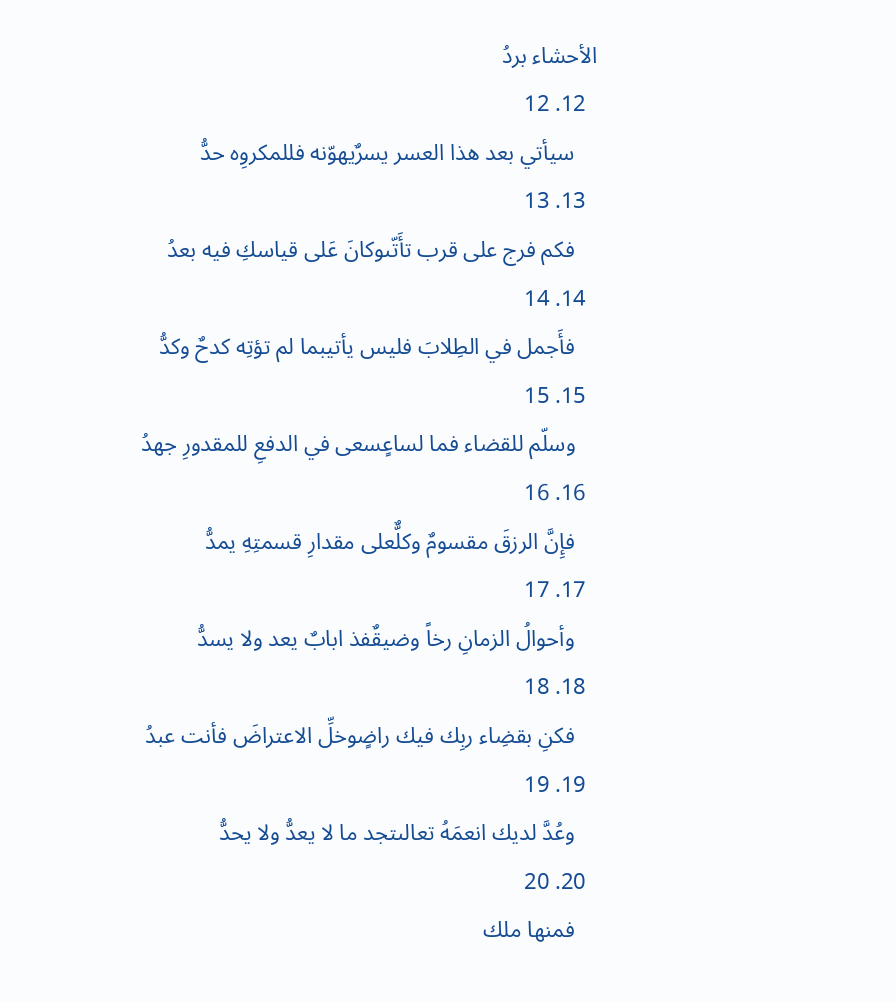الأحشاء بردُ
  12. 12
    سيأتي بعد هذا العسر يسرٌيهوّنه فللمكروِه حدُّ
  13. 13
    فكم فرج على قرب تأَتّىوكانَ عَلى قياسكِ فيه بعدُ
  14. 14
    فأَجمل في الطِلابَ فليس يأتيبما لم تؤتِه كدحٌ وكدُّ
  15. 15
    وسلّم للقضاء فما لساعٍسعى في الدفعِ للمقدورِ جهدُ
  16. 16
    فإِنَّ الرزقَ مقسومٌ وكلٌّعلى مقدارِ قسمتِهِ يمدُّ
  17. 17
    وأحوالُ الزمانِ رخاً وضيقٌفذ ابابٌ يعد ولا يسدُّ
  18. 18
    فكنِ بقضِاء ربِك فيك راضٍوخلِّ الاعتراضَ فأنت عبدُ
  19. 19
    وعُدَّ لديك انعمَهُ تعالىتجد ما لا يعدُّ ولا يحدُّ
  20. 20
    فمنها ملك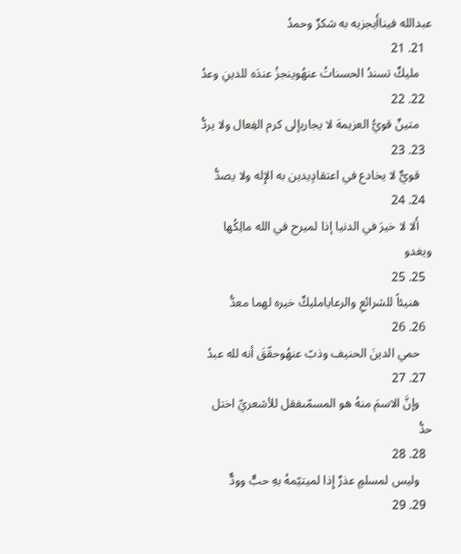عبدالله فيناأَيجزيه به شكرٌ وحمدُ
  21. 21
    مليكٌ تسندُ الحسناتُ عنهُوينجزُ عندَه للدينِ وعدُ
  22. 22
    متينٌ قويُّ العزيمة لا يجاريإلى كرم الفِعال ولا يردُّ
  23. 23
    قويٌّ لا يخادع في اعتقادٍيدين به الإِله ولا يصدُّ
  24. 24
    أَلا لا خيرَ في الدنيا إذا لميرح في الله مالِكُها ويغدو
  25. 25
    هنيئاً للشرائعِ والرعايامليكٌ خيره لهما معدُّ
  26. 26
    حمي الدينَ الحنيف وذبّ عنهُوحقّقَ أنه لله عبدُ
  27. 27
    وإنَّ الاسمَ منهُ هو المسمّىفقل للأشعريِّ اختل حدُّ
  28. 28
    وليس لمسلمٍ عذرٌ إِذا لميتيّمهُ بهِ حبٌّ وودٌّ
  29. 29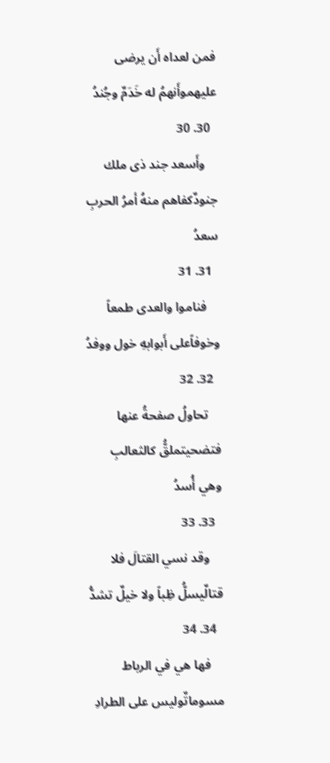فمن لعداه أَن يرضى عليهموأَنهمُ له خَدَمٌ وجُندُ
  30. 30
    وأَسعد جند ذى ملك جنودٌكفاهم منهُ أمرُ الحربِ سعدُ
  31. 31
    فناموا والعدى طمعاً وخوفاًعلى أَبوابهِ خول ووفدُ
  32. 32
    تحاولُ صفحةُ عنها فتضحيتملقُّ كالثعالبِ وهي أُسدُ
  33. 33
    وقد نسي القتالَ فلا قتالٌيسلُّ ظِباً ولا خيلٌ تشدُّ
  34. 34
    فها هي في الرباط مسوماتٌوليس على الطرادِ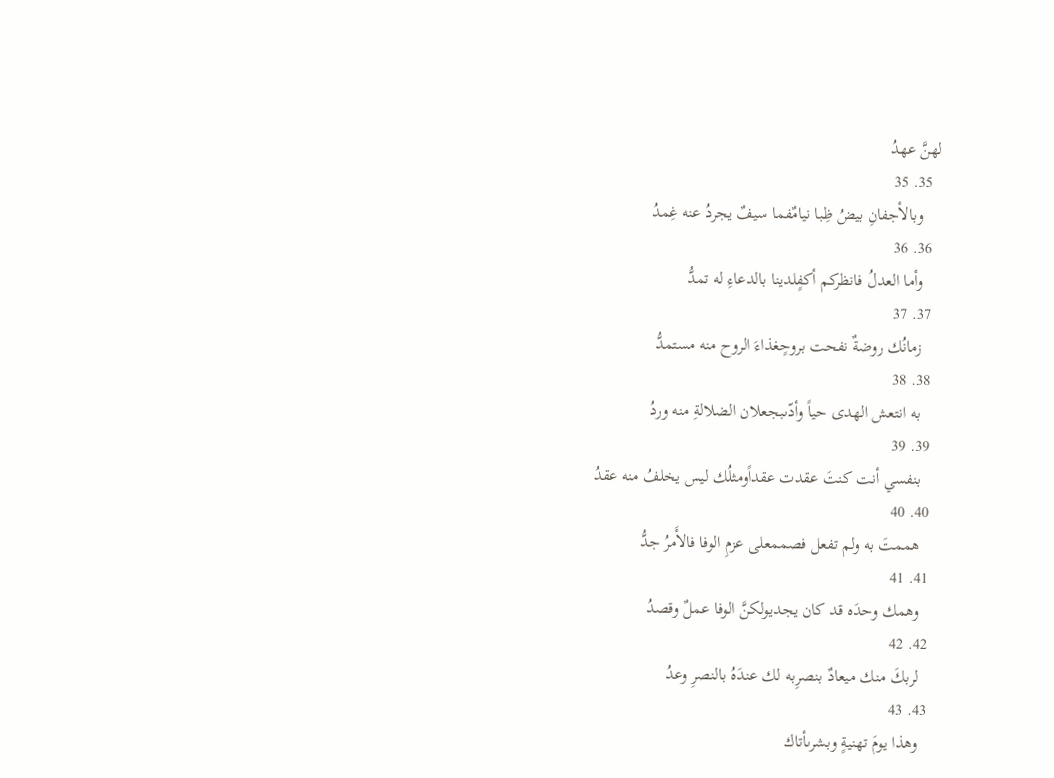لهنَّ عهدُ
  35. 35
    وبالأجفانِ بيضُ ظِبا نيامٌفما سيفٌ يجردُ عنه غِمدُ
  36. 36
    وأما العدلُ فانظركم أكفٍلدينا بالدعاءِ له تمدُّ
  37. 37
    زمانُك روضةٌ نفحت بروحٍغذاءَ الروح منه مستمدُّ
  38. 38
    به انتعش الهدى حياً وأدّىبجعلان الضلالةِ منه وردُ
  39. 39
    بنفسي أنت كنتَ عقدت عقداًومثلُك ليس يخلفُ منه عقدُ
  40. 40
    هممتَ به ولم تفعل فصممعلى عزمِ الوفا فالأَمرُ جدُّ
  41. 41
    وهمك وحدَه قد كان يجديولكنَّ الوفا عملٌ وقصدُ
  42. 42
    لربكَ منك ميعادٌ بنصرِبه لك عندَهُ بالنصرِ وعدُ
  43. 43
    وهذا يومَ تهنيةٍ وبشرىأتاك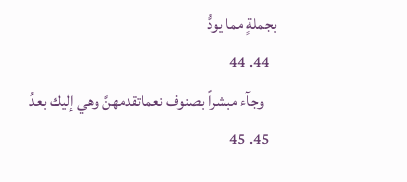بجملةٍ مما يودُّ
  44. 44
    وجآء مبشراً بصنوف نعماتقدمهنَّ وهي إليك بعدُ
  45. 45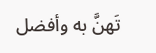تَهنَّ به وأفضل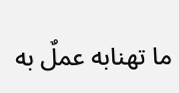ما تهنابه عملٌ به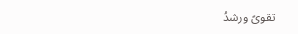تقوىً ورشدُ